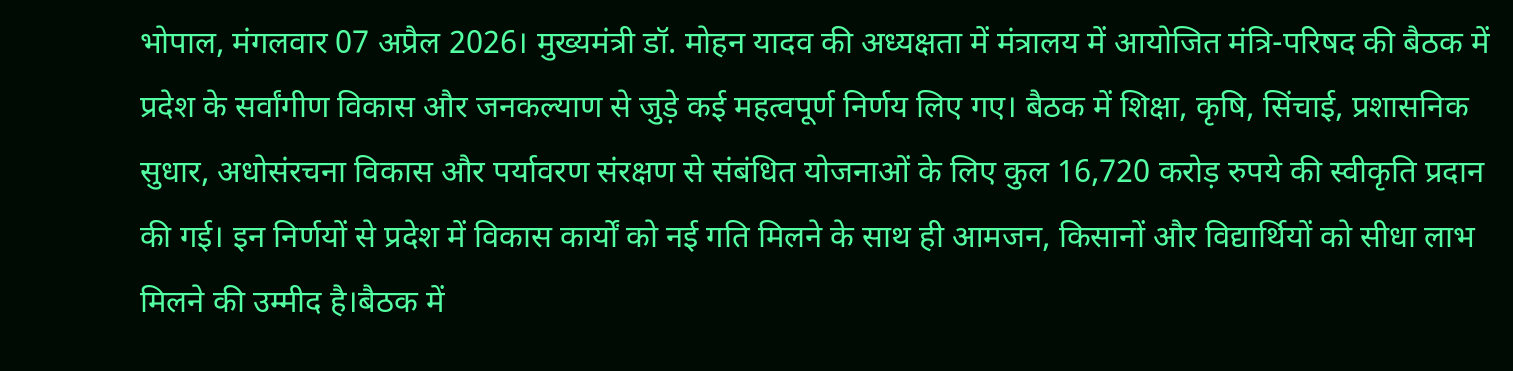भोपाल, मंगलवार 07 अप्रैल 2026। मुख्यमंत्री डॉ. मोहन यादव की अध्यक्षता में मंत्रालय में आयोजित मंत्रि-परिषद की बैठक में प्रदेश के सर्वांगीण विकास और जनकल्याण से जुड़े कई महत्वपूर्ण निर्णय लिए गए। बैठक में शिक्षा, कृषि, सिंचाई, प्रशासनिक सुधार, अधोसंरचना विकास और पर्यावरण संरक्षण से संबंधित योजनाओं के लिए कुल 16,720 करोड़ रुपये की स्वीकृति प्रदान की गई। इन निर्णयों से प्रदेश में विकास कार्यों को नई गति मिलने के साथ ही आमजन, किसानों और विद्यार्थियों को सीधा लाभ मिलने की उम्मीद है।बैठक में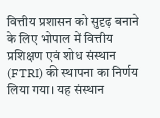वित्तीय प्रशासन को सुदृढ़ बनाने के लिए भोपाल में वित्तीय प्रशिक्षण एवं शोध संस्थान (FTRI) की स्थापना का निर्णय लिया गया। यह संस्थान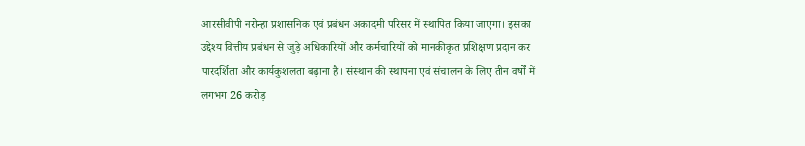आरसीवीपी नरोन्हा प्रशासनिक एवं प्रबंधन अकादमी परिसर में स्थापित किया जाएगा। इसका उद्देश्य वित्तीय प्रबंधन से जुड़े अधिकारियों और कर्मचारियों को मानकीकृत प्रशिक्षण प्रदान कर पारदर्शिता और कार्यकुशलता बढ़ाना है। संस्थान की स्थापना एवं संचालन के लिए तीन वर्षों में लगभग 26 करोड़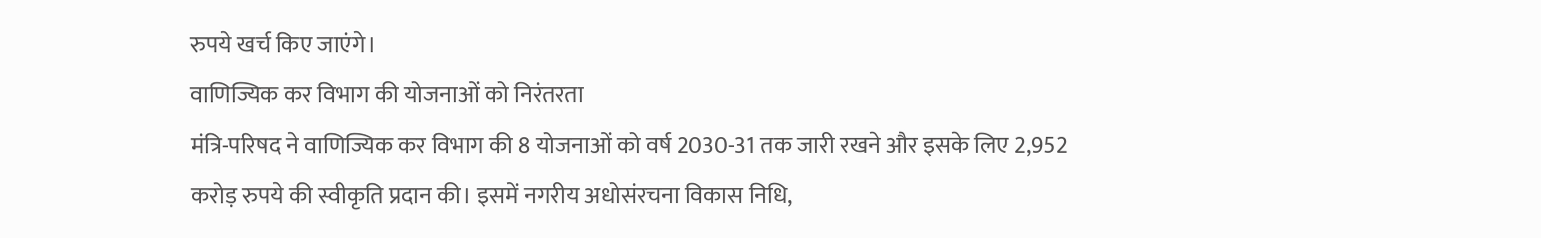रुपये खर्च किए जाएंगे।
वाणिज्यिक कर विभाग की योजनाओं को निरंतरता
मंत्रि-परिषद ने वाणिज्यिक कर विभाग की 8 योजनाओं को वर्ष 2030-31 तक जारी रखने और इसके लिए 2,952 करोड़ रुपये की स्वीकृति प्रदान की। इसमें नगरीय अधोसंरचना विकास निधि,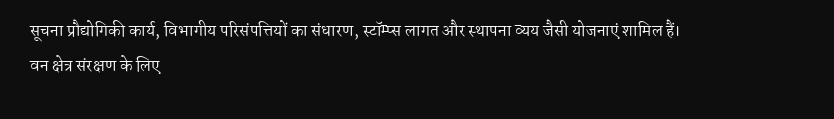सूचना प्रौद्योगिकी कार्य, विभागीय परिसंपत्तियों का संधारण, स्टॉम्प्स लागत और स्थापना व्यय जैसी योजनाएं शामिल हैं।
वन क्षेत्र संरक्षण के लिए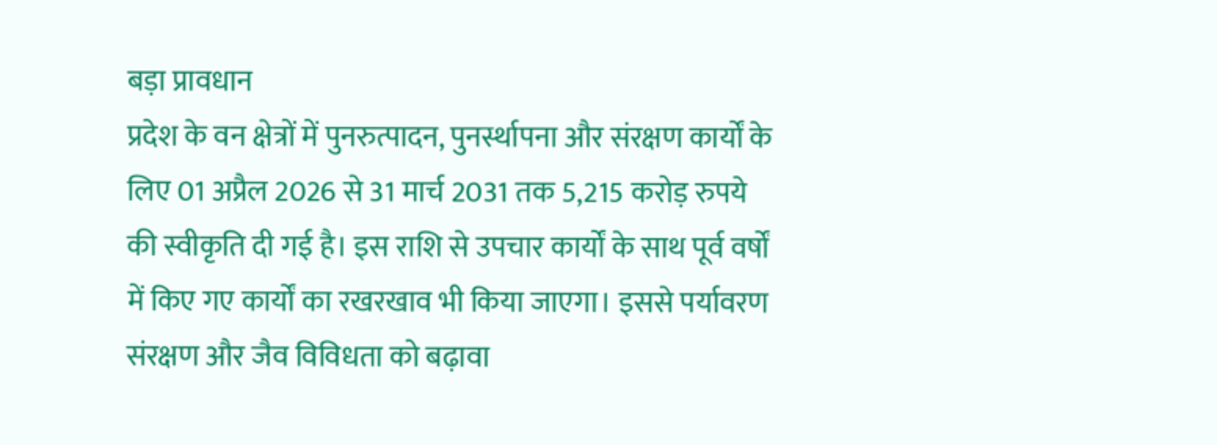बड़ा प्रावधान
प्रदेश के वन क्षेत्रों में पुनरुत्पादन, पुनर्स्थापना और संरक्षण कार्यों के लिए 01 अप्रैल 2026 से 31 मार्च 2031 तक 5,215 करोड़ रुपये की स्वीकृति दी गई है। इस राशि से उपचार कार्यों के साथ पूर्व वर्षों में किए गए कार्यों का रखरखाव भी किया जाएगा। इससे पर्यावरण संरक्षण और जैव विविधता को बढ़ावा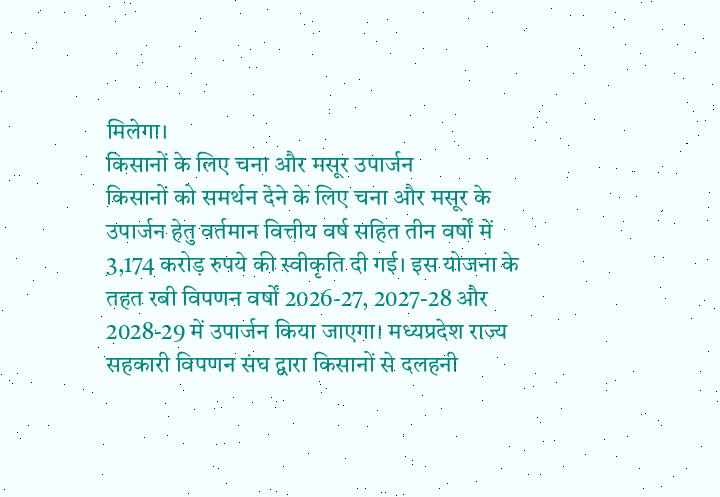मिलेगा।
किसानों के लिए चना और मसूर उपार्जन
किसानों को समर्थन देने के लिए चना और मसूर के उपार्जन हेतु वर्तमान वित्तीय वर्ष सहित तीन वर्षों में 3,174 करोड़ रुपये की स्वीकृति दी गई। इस योजना के तहत रबी विपणन वर्षों 2026-27, 2027-28 और 2028-29 में उपार्जन किया जाएगा। मध्यप्रदेश राज्य सहकारी विपणन संघ द्वारा किसानों से दलहनी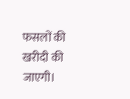फसलों की खरीदी की जाएगी।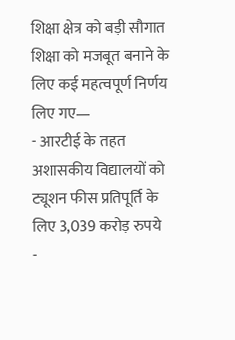शिक्षा क्षेत्र को बड़ी सौगात
शिक्षा को मजबूत बनाने के लिए कई महत्वपूर्ण निर्णय लिए गए—
- आरटीई के तहत अशासकीय विद्यालयों को ट्यूशन फीस प्रतिपूर्ति के लिए 3,039 करोड़ रुपये
-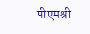पीएमश्री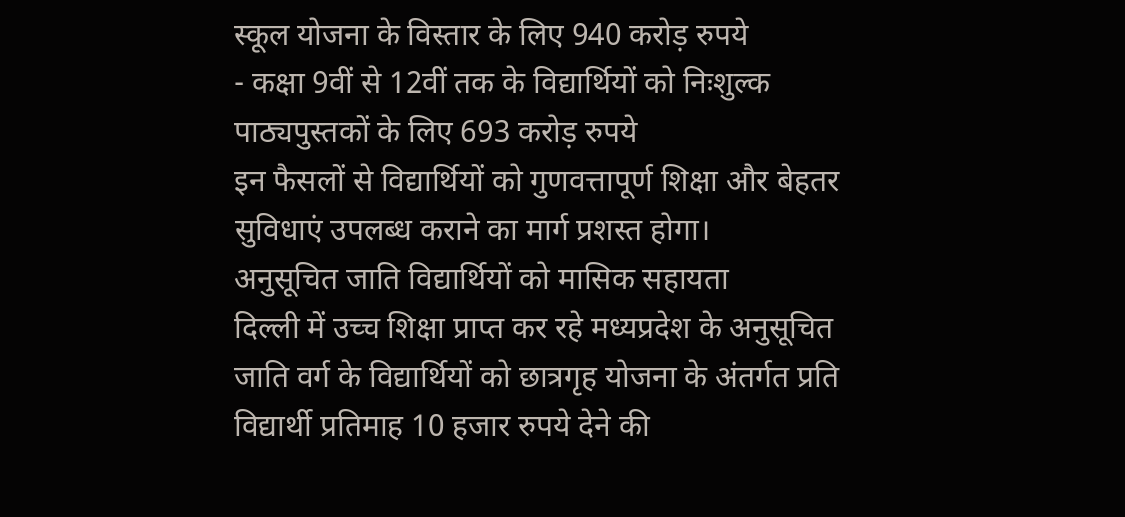स्कूल योजना के विस्तार के लिए 940 करोड़ रुपये
- कक्षा 9वीं से 12वीं तक के विद्यार्थियों को निःशुल्क पाठ्यपुस्तकों के लिए 693 करोड़ रुपये
इन फैसलों से विद्यार्थियों को गुणवत्तापूर्ण शिक्षा और बेहतर सुविधाएं उपलब्ध कराने का मार्ग प्रशस्त होगा।
अनुसूचित जाति विद्यार्थियों को मासिक सहायता
दिल्ली में उच्च शिक्षा प्राप्त कर रहे मध्यप्रदेश के अनुसूचित जाति वर्ग के विद्यार्थियों को छात्रगृह योजना के अंतर्गत प्रति विद्यार्थी प्रतिमाह 10 हजार रुपये देने की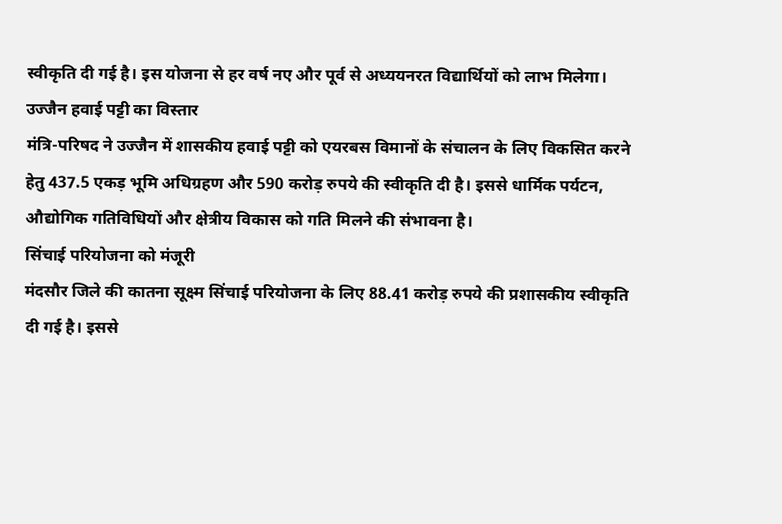स्वीकृति दी गई है। इस योजना से हर वर्ष नए और पूर्व से अध्ययनरत विद्यार्थियों को लाभ मिलेगा।
उज्जैन हवाई पट्टी का विस्तार
मंत्रि-परिषद ने उज्जैन में शासकीय हवाई पट्टी को एयरबस विमानों के संचालन के लिए विकसित करने हेतु 437.5 एकड़ भूमि अधिग्रहण और 590 करोड़ रुपये की स्वीकृति दी है। इससे धार्मिक पर्यटन, औद्योगिक गतिविधियों और क्षेत्रीय विकास को गति मिलने की संभावना है।
सिंचाई परियोजना को मंजूरी
मंदसौर जिले की कातना सूक्ष्म सिंचाई परियोजना के लिए 88.41 करोड़ रुपये की प्रशासकीय स्वीकृति दी गई है। इससे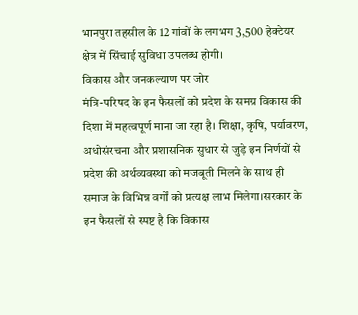भानपुरा तहसील के 12 गांवों के लगभग 3,500 हेक्टेयर क्षेत्र में सिंचाई सुविधा उपलब्ध होगी।
विकास और जनकल्याण पर जोर
मंत्रि-परिषद के इन फैसलों को प्रदेश के समग्र विकास की दिशा में महत्वपूर्ण माना जा रहा है। शिक्षा, कृषि, पर्यावरण, अधोसंरचना और प्रशासनिक सुधार से जुड़े इन निर्णयों से प्रदेश की अर्थव्यवस्था को मजबूती मिलने के साथ ही समाज के विभिन्न वर्गों को प्रत्यक्ष लाभ मिलेगा।सरकार के इन फैसलों से स्पष्ट है कि विकास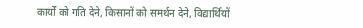कार्यों को गति देने, किसानों को समर्थन देने, विद्यार्थियों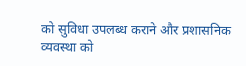को सुविधा उपलब्ध कराने और प्रशासनिक व्यवस्था को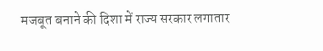मजबूत बनाने की दिशा में राज्य सरकार लगातार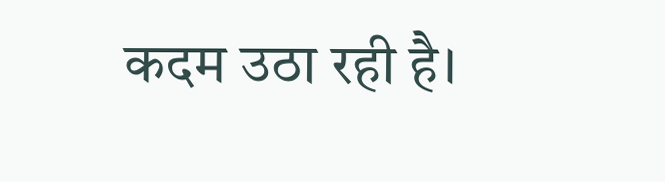कदम उठा रही है।